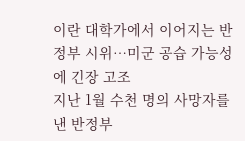이란 대학가에서 이어지는 반정부 시위…미군 공습 가능성에 긴장 고조
지난 1월 수천 명의 사망자를 낸 반정부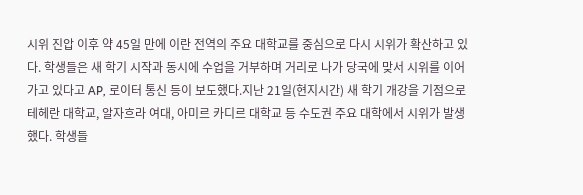시위 진압 이후 약 45일 만에 이란 전역의 주요 대학교를 중심으로 다시 시위가 확산하고 있다. 학생들은 새 학기 시작과 동시에 수업을 거부하며 거리로 나가 당국에 맞서 시위를 이어가고 있다고 AP, 로이터 통신 등이 보도했다.지난 21일(현지시간) 새 학기 개강을 기점으로 테헤란 대학교, 알자흐라 여대, 아미르 카디르 대학교 등 수도권 주요 대학에서 시위가 발생했다. 학생들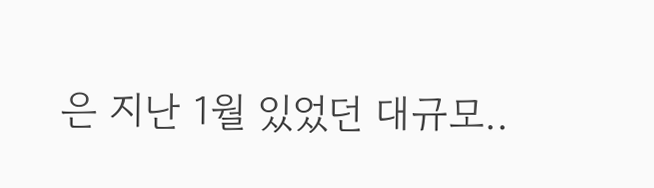은 지난 1월 있었던 대규모..